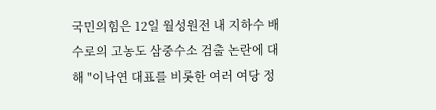국민의힘은 12일 월성원전 내 지하수 배수로의 고농도 삼중수소 검출 논란에 대해 "이낙연 대표를 비롯한 여러 여당 정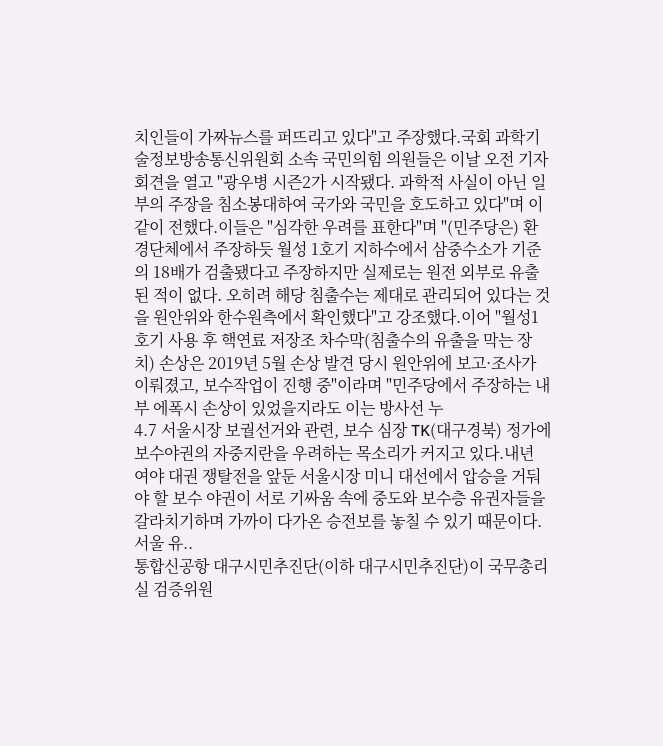치인들이 가짜뉴스를 퍼뜨리고 있다"고 주장했다.국회 과학기술정보방송통신위원회 소속 국민의힘 의원들은 이날 오전 기자회견을 열고 "광우병 시즌2가 시작됐다. 과학적 사실이 아닌 일부의 주장을 침소봉대하여 국가와 국민을 호도하고 있다"며 이같이 전했다.이들은 "심각한 우려를 표한다"며 "(민주당은) 환경단체에서 주장하듯 월성 1호기 지하수에서 삼중수소가 기준의 18배가 검출됐다고 주장하지만 실제로는 원전 외부로 유출된 적이 없다. 오히려 해당 침출수는 제대로 관리되어 있다는 것을 원안위와 한수원측에서 확인했다"고 강조했다.이어 "월성1호기 사용 후 핵연료 저장조 차수막(침출수의 유출을 막는 장치) 손상은 2019년 5월 손상 발견 당시 원안위에 보고·조사가 이뤄졌고, 보수작업이 진행 중"이라며 "민주당에서 주장하는 내부 에폭시 손상이 있었을지라도 이는 방사선 누
4.7 서울시장 보궐선거와 관련, 보수 심장 TK(대구경북) 정가에 보수야권의 자중지란을 우려하는 목소리가 커지고 있다.내년 여야 대권 쟁탈전을 앞둔 서울시장 미니 대선에서 압승을 거둬야 할 보수 야권이 서로 기싸움 속에 중도와 보수층 유권자들을 갈라치기하며 가까이 다가온 승전보를 놓칠 수 있기 때문이다.서울 유..
통합신공항 대구시민추진단(이하 대구시민추진단)이 국무총리실 검증위원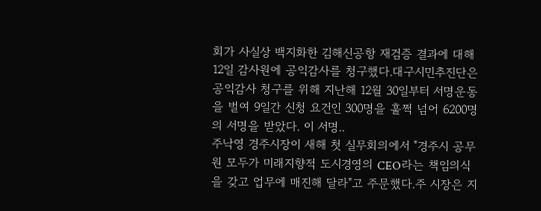회가 사실상 백지화한 김해신공항 재검증 결과에 대해 12일 감사원에 공익감사를 청구했다.대구시민추진단은 공익감사 청구를 위해 지난해 12월 30일부터 서명운동을 벌여 9일간 신청 요건인 300명을 훌쩍 넘어 6200명의 서명을 받았다. 이 서명..
주낙영 경주시장이 새해 첫 실무회의에서 "경주시 공무원 모두가 미래지향적 도시경영의 CEO라는 책임의식을 갖고 업무에 매진해 달라"고 주문했다.주 시장은 지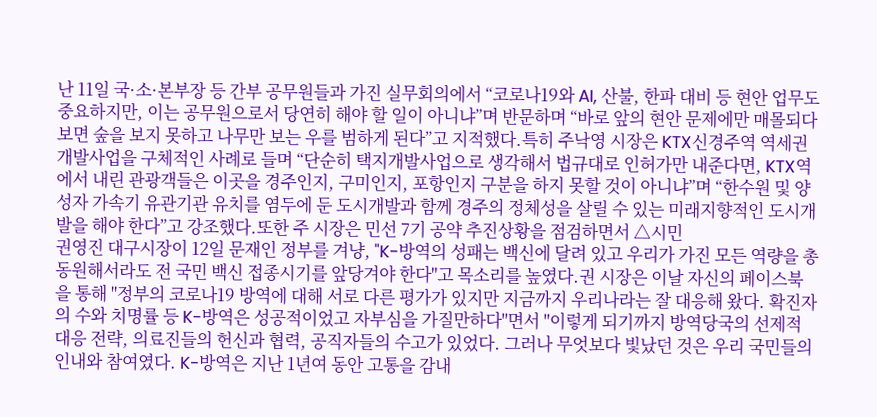난 11일 국·소·본부장 등 간부 공무원들과 가진 실무회의에서 “코로나19와 AI, 산불, 한파 대비 등 현안 업무도 중요하지만, 이는 공무원으로서 당연히 해야 할 일이 아니냐”며 반문하며 “바로 앞의 현안 문제에만 매몰되다 보면 숲을 보지 못하고 나무만 보는 우를 범하게 된다”고 지적했다.특히 주낙영 시장은 KTX신경주역 역세권 개발사업을 구체적인 사례로 들며 “단순히 택지개발사업으로 생각해서 법규대로 인허가만 내준다면, KTX역에서 내린 관광객들은 이곳을 경주인지, 구미인지, 포항인지 구분을 하지 못할 것이 아니냐”며 “한수원 및 양성자 가속기 유관기관 유치를 염두에 둔 도시개발과 함께 경주의 정체성을 살릴 수 있는 미래지향적인 도시개발을 해야 한다”고 강조했다.또한 주 시장은 민선 7기 공약 추진상황을 점검하면서 △시민
권영진 대구시장이 12일 문재인 정부를 겨냥, "K-방역의 성패는 백신에 달려 있고 우리가 가진 모든 역량을 총동원해서라도 전 국민 백신 접종시기를 앞당겨야 한다"고 목소리를 높였다.권 시장은 이날 자신의 페이스북을 통해 "정부의 코로나19 방역에 대해 서로 다른 평가가 있지만 지금까지 우리나라는 잘 대응해 왔다. 확진자의 수와 치명률 등 K-방역은 성공적이었고 자부심을 가질만하다"면서 "이렇게 되기까지 방역당국의 선제적 대응 전략, 의료진들의 헌신과 협력, 공직자들의 수고가 있었다. 그러나 무엇보다 빛났던 것은 우리 국민들의 인내와 참여였다. K-방역은 지난 1년여 동안 고통을 감내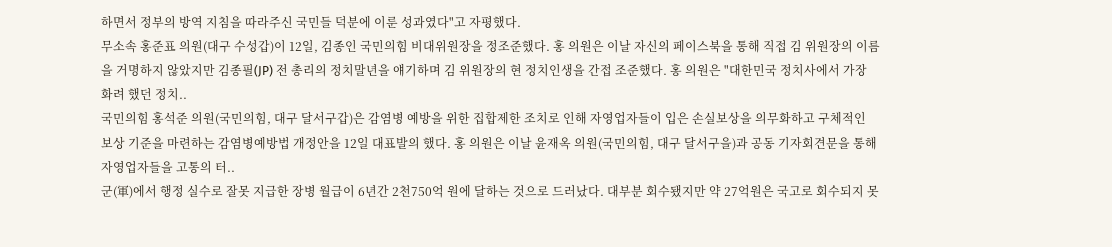하면서 정부의 방역 지침을 따라주신 국민들 덕분에 이룬 성과였다"고 자평했다.
무소속 홍준표 의원(대구 수성갑)이 12일, 김종인 국민의힘 비대위원장을 정조준했다. 홍 의원은 이날 자신의 페이스북을 통해 직접 김 위원장의 이름을 거명하지 않았지만 김종필(JP) 전 총리의 정치말년을 얘기하며 김 위원장의 현 정치인생을 간접 조준했다. 홍 의원은 "대한민국 정치사에서 가장 화려 했던 정치..
국민의힘 홍석준 의원(국민의힘, 대구 달서구갑)은 감염병 예방을 위한 집합제한 조치로 인해 자영업자들이 입은 손실보상을 의무화하고 구체적인 보상 기준을 마련하는 감염병예방법 개정안을 12일 대표발의 했다. 홍 의원은 이날 윤재옥 의원(국민의힘, 대구 달서구을)과 공동 기자회견문을 통해 자영업자들을 고통의 터..
군(軍)에서 행정 실수로 잘못 지급한 장병 월급이 6년간 2천750억 원에 달하는 것으로 드러났다. 대부분 회수됐지만 약 27억원은 국고로 회수되지 못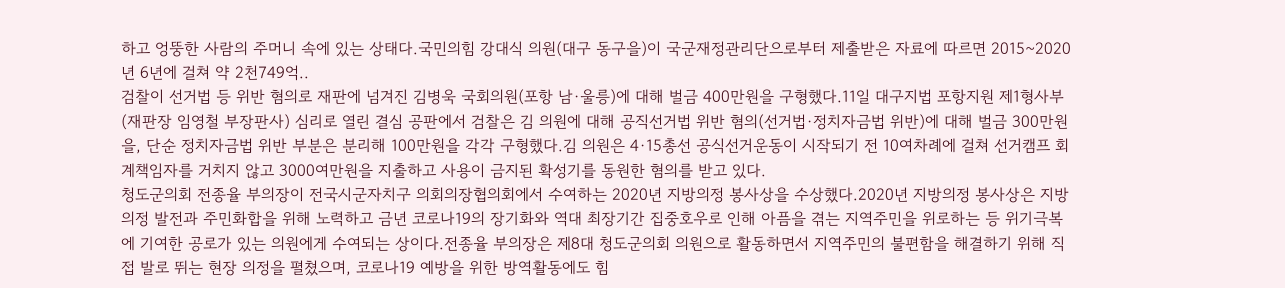하고 엉뚱한 사람의 주머니 속에 있는 상태다.국민의힘 강대식 의원(대구 동구을)이 국군재정관리단으로부터 제출받은 자료에 따르면 2015~2020년 6년에 걸쳐 약 2천749억..
검찰이 선거법 등 위반 혐의로 재판에 넘겨진 김병욱 국회의원(포항 남·울릉)에 대해 벌금 400만원을 구형했다.11일 대구지법 포항지원 제1형사부(재판장 임영철 부장판사) 심리로 열린 결심 공판에서 검찰은 김 의원에 대해 공직선거법 위반 혐의(선거법·정치자금법 위반)에 대해 벌금 300만원을, 단순 정치자금법 위반 부분은 분리해 100만원을 각각 구형했다.김 의원은 4·15총선 공식선거운동이 시작되기 전 10여차례에 걸쳐 선거캠프 회계책임자를 거치지 않고 3000여만원을 지출하고 사용이 금지된 확성기를 동원한 혐의를 받고 있다.
청도군의회 전종율 부의장이 전국시군자치구 의회의장협의회에서 수여하는 2020년 지방의정 봉사상을 수상했다.2020년 지방의정 봉사상은 지방의정 발전과 주민화합을 위해 노력하고 금년 코로나19의 장기화와 역대 최장기간 집중호우로 인해 아픔을 겪는 지역주민을 위로하는 등 위기극복에 기여한 공로가 있는 의원에게 수여되는 상이다.전종율 부의장은 제8대 청도군의회 의원으로 활동하면서 지역주민의 불편함을 해결하기 위해 직접 발로 뛰는 현장 의정을 펼쳤으며, 코로나19 예방을 위한 방역활동에도 힘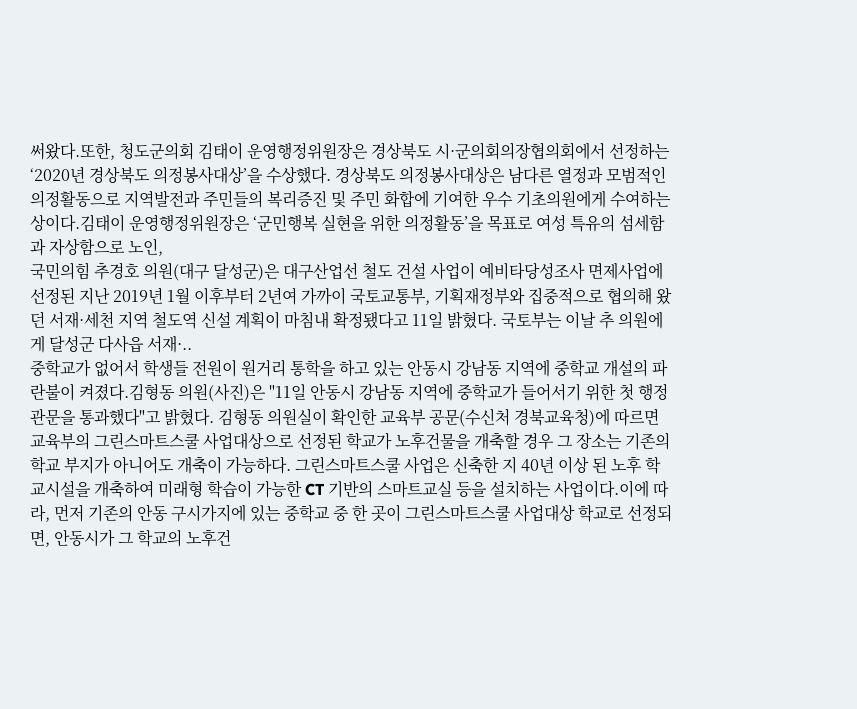써왔다.또한, 청도군의회 김태이 운영행정위원장은 경상북도 시·군의회의장협의회에서 선정하는 ‘2020년 경상북도 의정봉사대상’을 수상했다. 경상북도 의정봉사대상은 남다른 열정과 모범적인 의정활동으로 지역발전과 주민들의 복리증진 및 주민 화합에 기여한 우수 기초의원에게 수여하는 상이다.김태이 운영행정위원장은 ‘군민행복 실현을 위한 의정활동’을 목표로 여성 특유의 섬세함과 자상함으로 노인,
국민의힘 추경호 의원(대구 달성군)은 대구산업선 철도 건설 사업이 예비타당성조사 면제사업에 선정된 지난 2019년 1월 이후부터 2년여 가까이 국토교통부, 기획재정부와 집중적으로 협의해 왔던 서재·세천 지역 철도역 신설 계획이 마침내 확정됐다고 11일 밝혔다. 국토부는 이날 추 의원에게 달성군 다사읍 서재·..
중학교가 없어서 학생들 전원이 원거리 통학을 하고 있는 안동시 강남동 지역에 중학교 개설의 파란불이 켜졌다.김형동 의원(사진)은 "11일 안동시 강남동 지역에 중학교가 들어서기 위한 첫 행정 관문을 통과했다"고 밝혔다. 김형동 의원실이 확인한 교육부 공문(수신처 경북교육청)에 따르면 교육부의 그린스마트스쿨 사업대상으로 선정된 학교가 노후건물을 개축할 경우 그 장소는 기존의 학교 부지가 아니어도 개축이 가능하다. 그린스마트스쿨 사업은 신축한 지 40년 이상 된 노후 학교시설을 개축하여 미래형 학습이 가능한 CT 기반의 스마트교실 등을 설치하는 사업이다.이에 따라, 먼저 기존의 안동 구시가지에 있는 중학교 중 한 곳이 그린스마트스쿨 사업대상 학교로 선정되면, 안동시가 그 학교의 노후건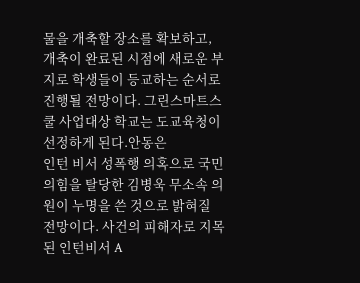물을 개축할 장소를 확보하고, 개축이 완료된 시점에 새로운 부지로 학생들이 등교하는 순서로 진행될 전망이다. 그린스마트스쿨 사업대상 학교는 도교육청이 선정하게 된다.안동은
인턴 비서 성폭행 의혹으로 국민의힘을 탈당한 김병욱 무소속 의원이 누명을 쓴 것으로 밝혀질 전망이다. 사건의 피해자로 지목된 인턴비서 A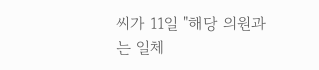씨가 11일 "해당 의원과는 일체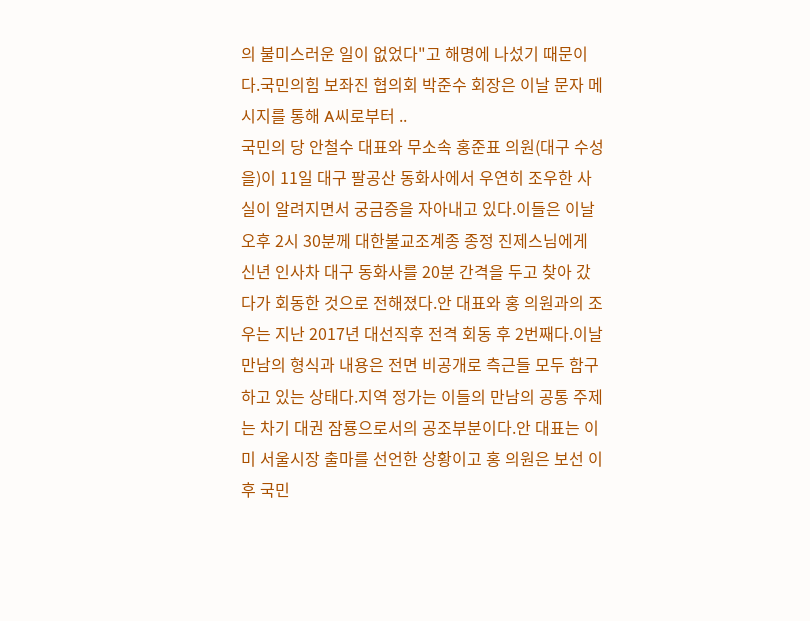의 불미스러운 일이 없었다"고 해명에 나섰기 때문이다.국민의힘 보좌진 협의회 박준수 회장은 이날 문자 메시지를 통해 A씨로부터 ..
국민의 당 안철수 대표와 무소속 홍준표 의원(대구 수성을)이 11일 대구 팔공산 동화사에서 우연히 조우한 사실이 알려지면서 궁금증을 자아내고 있다.이들은 이날 오후 2시 30분께 대한불교조계종 종정 진제스님에게 신년 인사차 대구 동화사를 20분 간격을 두고 찾아 갔다가 회동한 것으로 전해졌다.안 대표와 홍 의원과의 조우는 지난 2017년 대선직후 전격 회동 후 2번째다.이날 만남의 형식과 내용은 전면 비공개로 측근들 모두 함구하고 있는 상태다.지역 정가는 이들의 만남의 공통 주제는 차기 대권 잠룡으로서의 공조부분이다.안 대표는 이미 서울시장 출마를 선언한 상황이고 홍 의원은 보선 이후 국민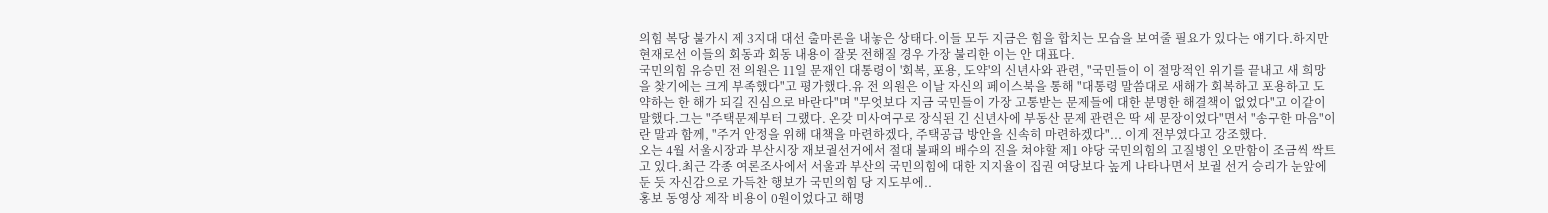의힘 복당 불가시 제 3지대 대선 출마론을 내놓은 상태다.이들 모두 지금은 힘을 합치는 모습을 보여줄 필요가 있다는 얘기다.하지만 현재로선 이들의 회동과 회동 내용이 잘못 전해질 경우 가장 불리한 이는 안 대표다.
국민의힘 유승민 전 의원은 11일 문재인 대통령이 '회복, 포용, 도약'의 신년사와 관련, "국민들이 이 절망적인 위기를 끝내고 새 희망을 찾기에는 크게 부족했다"고 평가했다.유 전 의원은 이날 자신의 페이스북을 통해 "대통령 말씀대로 새해가 회복하고 포용하고 도약하는 한 해가 되길 진심으로 바란다"며 "무엇보다 지금 국민들이 가장 고통받는 문제들에 대한 분명한 해결책이 없었다"고 이같이 말했다.그는 "주택문제부터 그랬다. 온갖 미사여구로 장식된 긴 신년사에 부동산 문제 관련은 딱 세 문장이었다"면서 "송구한 마음"이란 말과 함께, "주거 안정을 위해 대책을 마련하겠다, 주택공급 방안을 신속히 마련하겠다"... 이게 전부였다고 강조했다.
오는 4월 서울시장과 부산시장 재보궐선거에서 절대 불패의 배수의 진을 쳐야할 제1 야당 국민의힘의 고질병인 오만함이 조금씩 싹트고 있다.최근 각종 여론조사에서 서울과 부산의 국민의힘에 대한 지지율이 집권 여당보다 높게 나타나면서 보궐 선거 승리가 눈앞에 둔 듯 자신감으로 가득찬 행보가 국민의힘 당 지도부에..
홍보 동영상 제작 비용이 0원이었다고 해명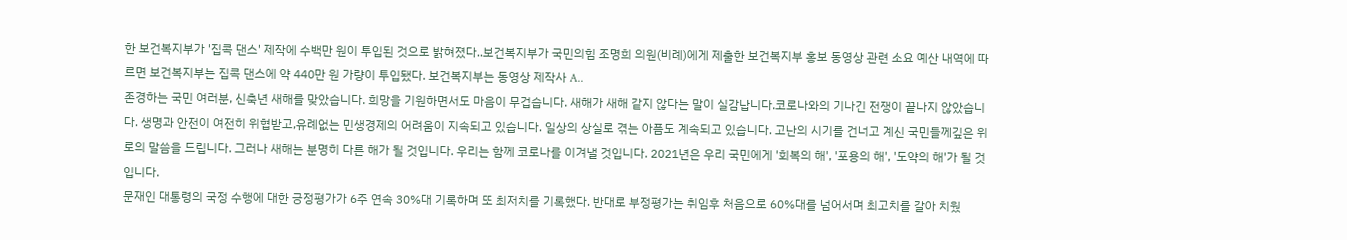한 보건복지부가 '집콕 댄스' 제작에 수백만 원이 투입된 것으로 밝혀졌다..보건복지부가 국민의힘 조명희 의원(비례)에게 제출한 보건복지부 홍보 동영상 관련 소요 예산 내역에 따르면 보건복지부는 집콕 댄스에 약 440만 원 가량이 투입됐다. 보건복지부는 동영상 제작사 A..
존경하는 국민 여러분, 신축년 새해를 맞았습니다. 희망을 기원하면서도 마음이 무겁습니다. 새해가 새해 같지 않다는 말이 실감납니다.코로나와의 기나긴 전쟁이 끝나지 않았습니다. 생명과 안전이 여전히 위협받고,유례없는 민생경제의 어려움이 지속되고 있습니다. 일상의 상실로 겪는 아픔도 계속되고 있습니다. 고난의 시기를 건너고 계신 국민들께깊은 위로의 말씀을 드립니다. 그러나 새해는 분명히 다른 해가 될 것입니다. 우리는 함께 코로나를 이겨낼 것입니다. 2021년은 우리 국민에게 '회복의 해', '포용의 해', '도약의 해'가 될 것입니다.
문재인 대통령의 국정 수행에 대한 긍정평가가 6주 연속 30%대 기록하며 또 최저치를 기록했다. 반대로 부정평가는 취임후 처음으로 60%대를 넘어서며 최고치를 갈아 치웠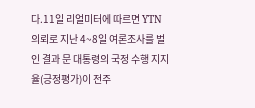다.11일 리얼미터에 따르면 YTN 의뢰로 지난 4~8일 여론조사를 벌인 결과 문 대통령의 국정 수행 지지율(긍정평가)이 전주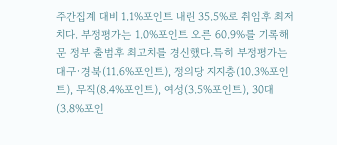주간집계 대비 1.1%포인트 내린 35.5%로 취임후 최저치다. 부정평가는 1.0%포인트 오른 60.9%를 기록해 문 정부 출범후 최고치를 경신했다.특히 부정평가는 대구·경북(11.6%포인트), 정의당 지지층(10.3%포인트), 무직(8.4%포인트), 여성(3.5%포인트), 30대(3.8%포인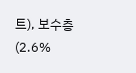트), 보수층(2.6%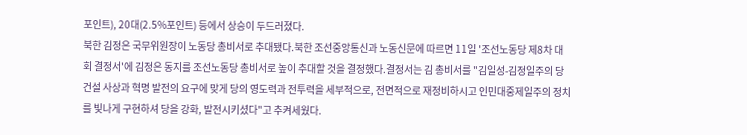포인트), 20대(2.5%포인트) 등에서 상승이 두드러졌다.
북한 김정은 국무위원장이 노동당 총비서로 추대됐다.북한 조선중앙통신과 노동신문에 따르면 11일 '조선노동당 제8차 대회 결정서'에 김정은 동지를 조선노동당 총비서로 높이 추대할 것을 결정했다.결정서는 김 총비서를 "김일성-김정일주의 당 건설 사상과 혁명 발전의 요구에 맞게 당의 영도력과 전투력을 세부적으로, 전면적으로 재정비하시고 인민대중제일주의 정치를 빛나게 구현하셔 당을 강화, 발전시키셨다"고 추켜세웠다.